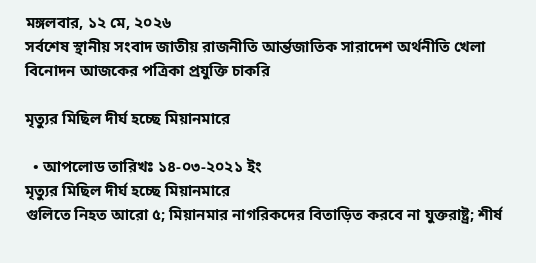মঙ্গলবার, ১২ মে, ২০২৬
সর্বশেষ স্থানীয় সংবাদ জাতীয় রাজনীতি আর্ন্তজাতিক সারাদেশ অর্থনীতি খেলা বিনোদন আজকের পত্রিকা প্রযুক্তি চাকরি

মৃত্যুর মিছিল দীর্ঘ হচ্ছে মিয়ানমারে

  • আপলোড তারিখঃ ১৪-০৩-২০২১ ইং
মৃত্যুর মিছিল দীর্ঘ হচ্ছে মিয়ানমারে
গুলিতে নিহত আরো ৫; মিয়ানমার নাগরিকদের বিতাড়িত করবে না যুক্তরাষ্ট্র; শীর্ষ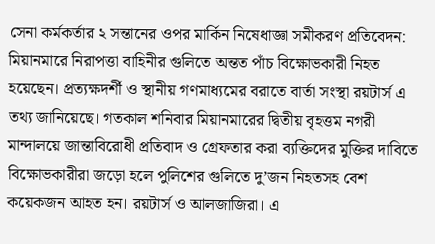সেনা কর্মকর্তার ২ সন্তানের ওপর মার্কিন নিষেধাজ্ঞা সমীকরণ প্রতিবেদন: মিয়ানমারে নিরাপত্তা বাহিনীর গুলিতে অন্তত পাঁচ বিক্ষোভকারী নিহত হয়েছেন। প্রত্যক্ষদর্শী ও স্থানীয় গণমাধ্যমের বরাতে বার্তা সংস্থা রয়টার্স এ তথ্য জানিয়েছে। গতকাল শনিবার মিয়ানমারের দ্বিতীয় বৃহত্তম নগরী মান্দালয়ে জান্তাবিরোধী প্রতিবাদ ও গ্রেফতার করা ব্যক্তিদের মুক্তির দাবিতে বিক্ষোভকারীরা জড়ো হলে পুলিশের গুলিতে দু’জন নিহতসহ বেশ কয়েকজন আহত হন। রয়টার্স ও আলজাজিরা। এ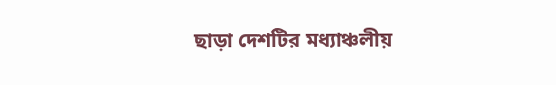ছাড়া দেশটির মধ্যাঞ্চলীয়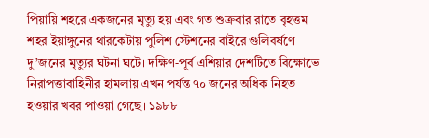পিয়ায়ি শহরে একজনের মৃত্যু হয় এবং গত শুক্রবার রাতে বৃহত্তম শহর ইয়াঙ্গুনের থারকেটায় পুলিশ স্টেশনের বাইরে গুলিবর্ষণে দু’জনের মৃত্যুর ঘটনা ঘটে। দক্ষিণ-পূর্ব এশিয়ার দেশটিতে বিক্ষোভে নিরাপত্তাবাহিনীর হামলায় এখন পর্যন্ত ৭০ জনের অধিক নিহত হওয়ার খবর পাওয়া গেছে। ১৯৮৮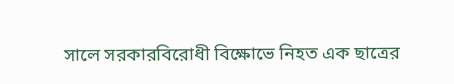সালে সরকারবিরোধী বিক্ষোভে নিহত এক ছাত্রের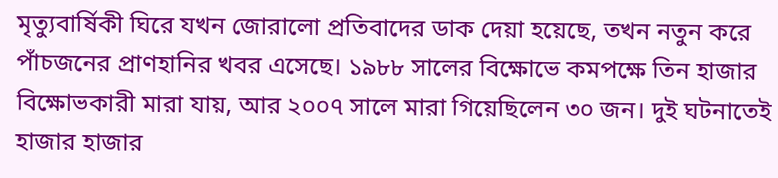মৃত্যুবার্ষিকী ঘিরে যখন জোরালো প্রতিবাদের ডাক দেয়া হয়েছে, তখন নতুন করে পাঁচজনের প্রাণহানির খবর এসেছে। ১৯৮৮ সালের বিক্ষোভে কমপক্ষে তিন হাজার বিক্ষোভকারী মারা যায়, আর ২০০৭ সালে মারা গিয়েছিলেন ৩০ জন। দুই ঘটনাতেই হাজার হাজার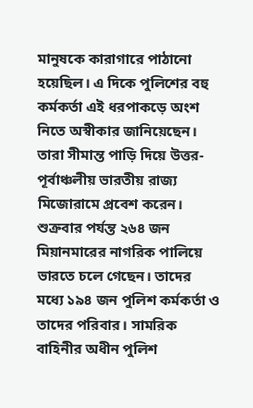মানুষকে কারাগারে পাঠানো হয়েছিল। এ দিকে পুলিশের বহু কর্মকর্তা এই ধরপাকড়ে অংশ নিতে অস্বীকার জানিয়েছেন। তারা সীমান্ত পাড়ি দিয়ে উত্তর-পূর্বাঞ্চলীয় ভারতীয় রাজ্য মিজোরামে প্রবেশ করেন। শুক্রবার পর্যন্ত ২৬৪ জন মিয়ানমারের নাগরিক পালিয়ে ভারতে চলে গেছেন। তাদের মধ্যে ১৯৪ জন পুলিশ কর্মকর্তা ও তাদের পরিবার। সামরিক বাহিনীর অধীন পুলিশ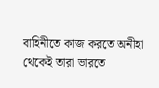বাহিনীতে কাজ করতে অনীহা থেকেই তারা ভারতে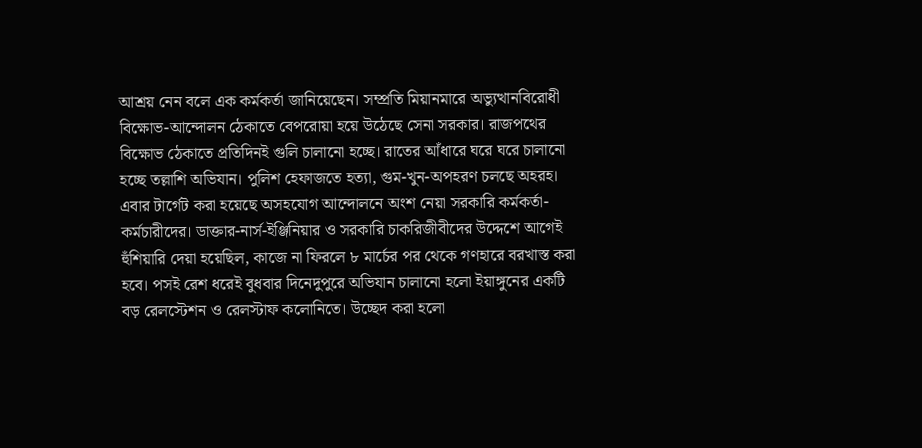আশ্রয় নেন বলে এক কর্মকর্তা জানিয়েছেন। সম্প্রতি মিয়ানমারে অভ্যুত্থানবিরোধী বিক্ষোভ-আন্দোলন ঠেকাতে বেপরোয়া হয়ে উঠেছে সেনা সরকার। রাজপথের বিক্ষোভ ঠেকাতে প্রতিদিনই গুলি চালানো হচ্ছে। রাতের আঁধারে ঘরে ঘরে চালানো হচ্ছে তল্লাশি অভিযান। পুলিশ হেফাজতে হত্যা, গুম-খুন-অপহরণ চলছে অহরহ। এবার টার্গেট করা হয়েছে অসহযোগ আন্দোলনে অংশ নেয়া সরকারি কর্মকর্তা-কর্মচারীদের। ডাক্তার-নার্স-ইঞ্জিনিয়ার ও সরকারি চাকরিজীবীদের উদ্দেশে আগেই হুঁশিয়ারি দেয়া হয়েছিল, কাজে না ফিরলে ৮ মার্চের পর থেকে গণহারে বরখাস্ত করা হবে। পসই রেশ ধরেই বুধবার দিনেদুপুরে অভিযান চালানো হলো ইয়াঙ্গুনের একটি বড় রেলস্টেশন ও রেলস্টাফ কলোনিতে। উচ্ছেদ করা হলো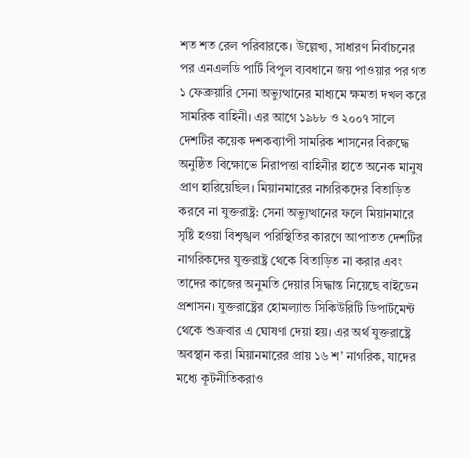শত শত রেল পরিবারকে। উল্লেখ্য, সাধারণ নির্বাচনের পর এনএলডি পার্টি বিপুল ব্যবধানে জয় পাওয়ার পর গত ১ ফেব্রুয়ারি সেনা অভ্যুত্থানের মাধ্যমে ক্ষমতা দখল করে সামরিক বাহিনী। এর আগে ১৯৮৮ ও ২০০৭ সালে দেশটির কয়েক দশকব্যাপী সামরিক শাসনের বিরুদ্ধে অনুষ্ঠিত বিক্ষোভে নিরাপত্তা বাহিনীর হাতে অনেক মানুষ প্রাণ হারিয়েছিল। মিয়ানমারের নাগরিকদের বিতাড়িত করবে না যুক্তরাষ্ট্র: সেনা অভ্যুত্থানের ফলে মিয়ানমারে সৃষ্টি হওয়া বিশৃঙ্খল পরিস্থিতির কারণে আপাতত দেশটির নাগরিকদের যুক্তরাষ্ট্র থেকে বিতাড়িত না করার এবং তাদের কাজের অনুমতি দেয়ার সিদ্ধান্ত নিয়েছে বাইডেন প্রশাসন। যুক্তরাষ্ট্রের হোমল্যান্ড সিকিউরিটি ডিপার্টমেন্ট থেকে শুক্রবার এ ঘোষণা দেয়া হয়। এর অর্থ যুক্তরাষ্ট্রে অবস্থান করা মিয়ানমারের প্রায় ১৬ শ’ নাগরিক, যাদের মধ্যে কূটনীতিকরাও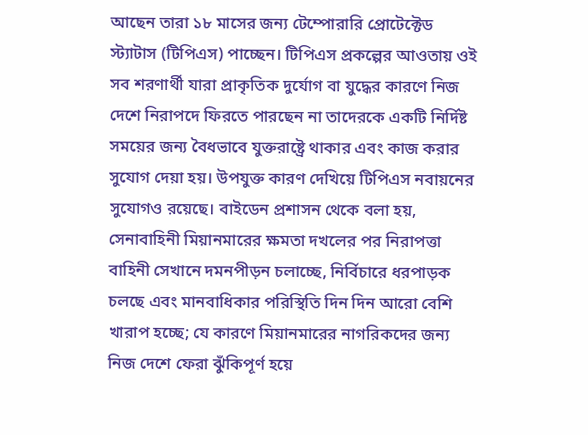আছেন তারা ১৮ মাসের জন্য টেম্পোরারি প্রোটেক্টেড স্ট্যাটাস (টিপিএস) পাচ্ছেন। টিপিএস প্রকল্পের আওতায় ওই সব শরণার্থী যারা প্রাকৃতিক দুর্যোগ বা যুদ্ধের কারণে নিজ দেশে নিরাপদে ফিরতে পারছেন না তাদেরকে একটি নির্দিষ্ট সময়ের জন্য বৈধভাবে যুক্তরাষ্ট্রে থাকার এবং কাজ করার সুযোগ দেয়া হয়। উপযুক্ত কারণ দেখিয়ে টিপিএস নবায়নের সুযোগও রয়েছে। বাইডেন প্রশাসন থেকে বলা হয়, সেনাবাহিনী মিয়ানমারের ক্ষমতা দখলের পর নিরাপত্তা বাহিনী সেখানে দমনপীড়ন চলাচ্ছে, নির্বিচারে ধরপাড়ক চলছে এবং মানবাধিকার পরিস্থিতি দিন দিন আরো বেশি খারাপ হচ্ছে; যে কারণে মিয়ানমারের নাগরিকদের জন্য নিজ দেশে ফেরা ঝুঁকিপূর্ণ হয়ে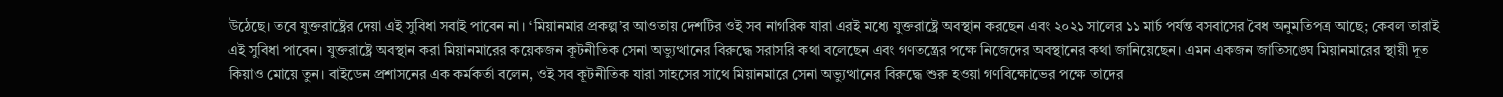উঠেছে। তবে যুক্তরাষ্ট্রের দেয়া এই সুবিধা সবাই পাবেন না। ‘মিয়ানমার প্রকল্প’র আওতায় দেশটির ওই সব নাগরিক যারা এরই মধ্যে যুক্তরাষ্ট্রে অবস্থান করছেন এবং ২০২১ সালের ১১ মার্চ পর্যন্ত বসবাসের বৈধ অনুমতিপত্র আছে; কেবল তারাই এই সুবিধা পাবেন। যুক্তরাষ্ট্রে অবস্থান করা মিয়ানমারের কয়েকজন কূটনীতিক সেনা অভ্যুত্থানের বিরুদ্ধে সরাসরি কথা বলেছেন এবং গণতন্ত্রের পক্ষে নিজেদের অবস্থানের কথা জানিয়েছেন। এমন একজন জাতিসঙ্ঘে মিয়ানমারের স্থায়ী দূত কিয়াও মোয়ে তুন। বাইডেন প্রশাসনের এক কর্মকর্তা বলেন, ওই সব কূটনীতিক যারা সাহসের সাথে মিয়ানমারে সেনা অভ্যুত্থানের বিরুদ্ধে শুরু হওয়া গণবিক্ষোভের পক্ষে তাদের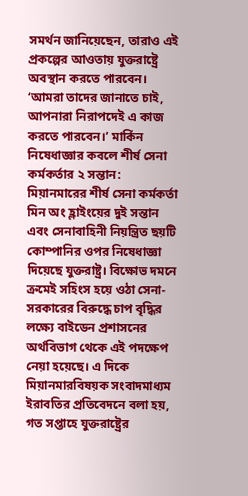সমর্থন জানিয়েছেন, তারাও এই প্রকল্পের আওতায় যুক্তরাষ্ট্রে অবস্থান করতে পারবেন। ‘আমরা তাদের জানাতে চাই, আপনারা নিরাপদেই এ কাজ করতে পারবেন।’ মার্কিন নিষেধাজ্ঞার কবলে শীর্ষ সেনা কর্মকর্তার ২ সন্তান: মিয়ানমারের শীর্ষ সেনা কর্মকর্তা মিন অং হ্লাইংয়ের দুই সন্তান এবং সেনাবাহিনী নিয়ন্ত্রিত ছয়টি কোম্পানির ওপর নিষেধাজ্ঞা দিয়েছে যুক্তরাষ্ট্র। বিক্ষোভ দমনে ক্রমেই সহিংস হয়ে ওঠা সেনা-সরকারের বিরুদ্ধে চাপ বৃদ্ধির লক্ষ্যে বাইডেন প্রশাসনের অর্থবিভাগ থেকে এই পদক্ষেপ নেয়া হয়েছে। এ দিকে মিয়ানমারবিষয়ক সংবাদমাধ্যম ইরাবতির প্রতিবেদনে বলা হয়, গত সপ্তাহে যুক্তরাষ্ট্রের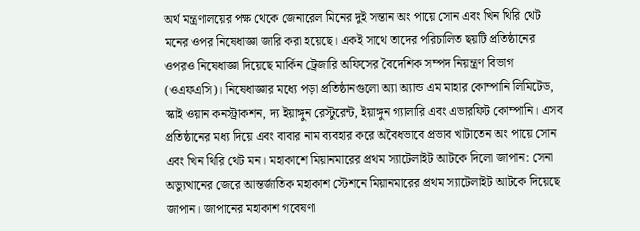অর্থ মন্ত্রণালয়ের পক্ষ থেকে জেনারেল মিনের দুই সন্তান অং পায়ে সোন এবং খিন থিরি থেট মনের ওপর নিষেধাজ্ঞা জারি করা হয়েছে। একই সাথে তাদের পরিচালিত ছয়টি প্রতিষ্ঠানের ওপরও নিষেধাজ্ঞা দিয়েছে মার্কিন ট্রেজারি অফিসের বৈদেশিক সম্পদ নিয়ন্ত্রণ বিভাগ (ওএফএসি)। নিষেধাজ্ঞার মধ্যে পড়া প্রতিষ্ঠানগুলো অ্যা অ্যান্ড এম মাহার কোম্পানি লিমিটেড, স্কাই ওয়ান কনস্ট্রাকশন, দ্য ইয়াঙ্গুন রেস্টুরেন্ট, ইয়াঙ্গুন গ্যালারি এবং এভারফিট কোম্পানি। এসব প্রতিষ্ঠানের মধ্য দিয়ে এবং বাবার নাম ব্যবহার করে অবৈধভাবে প্রভাব খাটাতেন অং পায়ে সোন এবং খিন থিরি থেট মন। মহাকাশে মিয়ানমারের প্রথম স্যাটেলাইট আটকে দিলো জাপান: সেনা অভ্যুত্থানের জেরে আন্তর্জাতিক মহাকাশ স্টেশনে মিয়ানমারের প্রথম স্যাটেলাইট আটকে দিয়েছে জাপান। জাপানের মহাকাশ গবেষণা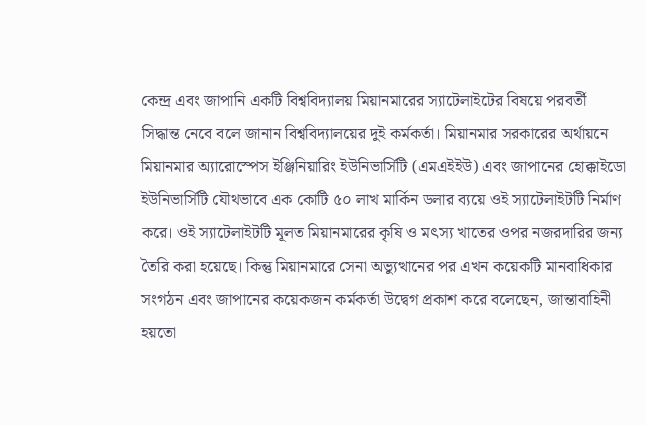কেন্দ্র এবং জাপানি একটি বিশ্ববিদ্যালয় মিয়ানমারের স্যাটেলাইটের বিষয়ে পরবর্তী সিদ্ধান্ত নেবে বলে জানান বিশ্ববিদ্যালয়ের দুই কর্মকর্তা। মিয়ানমার সরকারের অর্থায়নে মিয়ানমার অ্যারোস্পেস ইঞ্জিনিয়ারিং ইউনিভার্সিটি (এমএইইউ) এবং জাপানের হোক্কাইডো ইউনিভার্সিটি যৌথভাবে এক কোটি ৫০ লাখ মার্কিন ডলার ব্যয়ে ওই স্যাটেলাইটটি নির্মাণ করে। ওই স্যাটেলাইটটি মূলত মিয়ানমারের কৃষি ও মৎস্য খাতের ওপর নজরদারির জন্য তৈরি করা হয়েছে। কিন্তু মিয়ানমারে সেনা অভ্যুত্থানের পর এখন কয়েকটি মানবাধিকার সংগঠন এবং জাপানের কয়েকজন কর্মকর্তা উদ্বেগ প্রকাশ করে বলেছেন, জান্তাবাহিনী হয়তো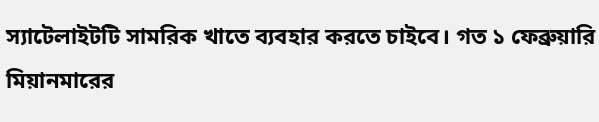স্যাটেলাইটটি সামরিক খাতে ব্যবহার করতে চাইবে। গত ১ ফেব্রুয়ারি মিয়ানমারের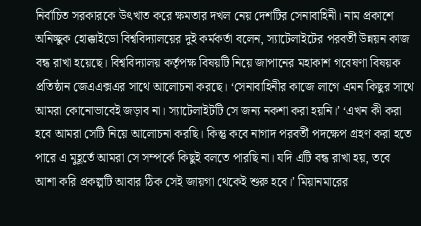নির্বাচিত সরকারকে উৎখাত করে ক্ষমতার দখল নেয় দেশটির সেনাবাহিনী। নাম প্রকাশে অনিচ্ছুক হোক্কাইডো বিশ্ববিদ্যালয়ের দুই কর্মকর্তা বলেন, স্যাটেলাইটের পরবর্তী উন্নয়ন কাজ বন্ধ রাখা হয়েছে। বিশ্ববিদ্যালয় কর্তৃপক্ষ বিষয়টি নিয়ে জাপানের মহাকাশ গবেষণা বিষয়ক প্রতিষ্ঠান জেএএক্সএর সাথে আলোচনা করছে। ‘সেনাবাহিনীর কাজে লাগে এমন কিছুর সাথে আমরা কোনোভাবেই জড়াব না। স্যাটেলাইটটি সে জন্য নকশা করা হয়নি।’ ‘এখন কী করা হবে আমরা সেটি নিয়ে আলোচনা করছি। কিন্তু কবে নাগাদ পরবর্তী পদক্ষেপ গ্রহণ করা হতে পারে এ মুহূর্তে আমরা সে সম্পর্কে কিছুই বলতে পারছি না। যদি এটি বন্ধ রাখা হয়, তবে আশা করি প্রকল্পটি আবার ঠিক সেই জায়গা থেকেই শুরু হবে।’ মিয়ানমারের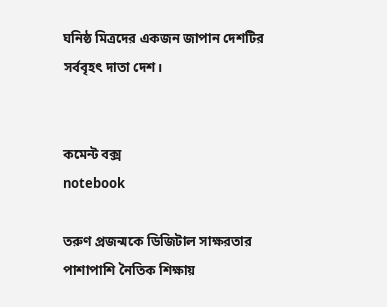ঘনিষ্ঠ মিত্রদের একজন জাপান দেশটির সর্ববৃহৎ দাতা দেশ।


কমেন্ট বক্স
notebook

তরুণ প্রজন্মকে ডিজিটাল সাক্ষরতার পাশাপাশি নৈতিক শিক্ষায়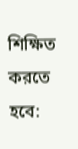শিক্ষিত করতে হবে: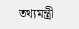তথ্যমন্ত্রী